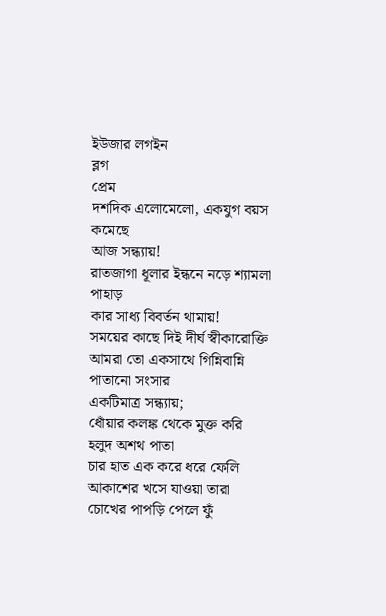ইউজার লগইন
ব্লগ
প্রেম
দশদিক এলোমেলো, একযুগ বয়স কমেছে
আজ সন্ধ্যায়!
রাতজাগা ধূলার ইন্ধনে নড়ে শ্যামলা পাহাড়
কার সাধ্য বিবর্তন থামায়!
সময়ের কাছে দিই দীর্ঘ স্বীকারোক্তি
আমরা তো একসাথে গিন্নিবান্নি পাতানো সংসার
একটিমাত্র সন্ধ্যায়;
ধোঁয়ার কলঙ্ক থেকে মুক্ত করি
হলুদ অশথ পাতা
চার হাত এক করে ধরে ফেলি
আকাশের খসে যাওয়া তারা
চোখের পাপড়ি পেলে ফুঁ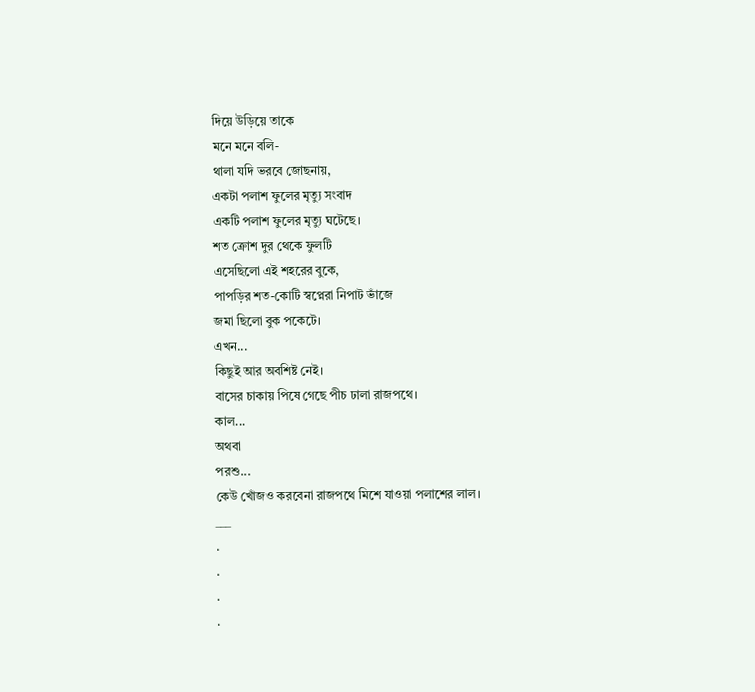দিয়ে উড়িয়ে তাকে
মনে মনে বলি-
থালা যদি ভরবে জোছনায়,
একটা পলাশ ফুলের মৃত্যু সংবাদ
একটি পলাশ ফুলের মৃত্যু ঘটেছে।
শত ক্রোশ দুর থেকে ফুলটি
এসেছিলো এই শহরের বুকে,
পাপড়ির শত-কোটি স্বপ্নেরা নিপাট ভাঁজে
জমা ছিলো বুক পকেটে।
এখন...
কিছুই আর অবশিষ্ট নেই।
বাসের চাকায় পিষে গেছে পীচ ঢালা রাজপথে।
কাল...
অথবা
পরশু...
কেউ খোঁজও করবেনা রাজপথে মিশে যাওয়া পলাশের লাল।
___
.
.
.
.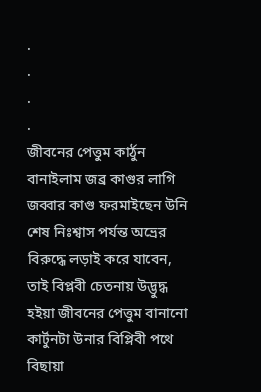.
.
.
.
জীবনের পেত্তুম কার্ঠুন বানাইলাম জব্র কাগুর লাগি
জব্বার কাগু ফরমাইছেন উনি শেষ নিঃশ্বাস পর্যন্ত অভ্রের বিরুদ্ধে লড়াই করে যাবেন, তাই বিপ্লবী চেতনায় উদ্ভুদ্ধ হইয়া জীবনের পেত্তুম বানানো কার্টুনটা উনার বিপ্লিবী পথে বিছায়া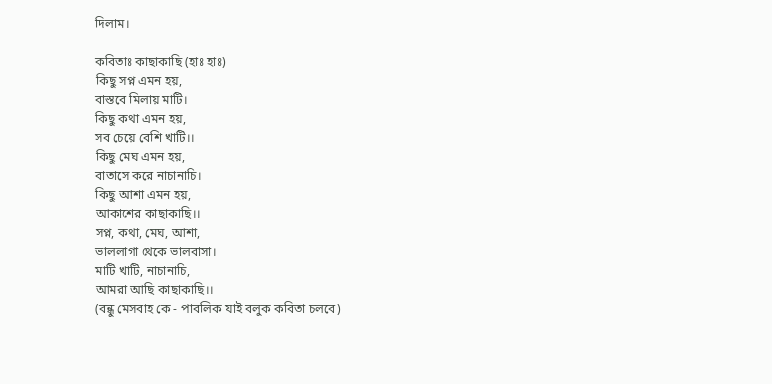দিলাম।

কবিতাঃ কাছাকাছি (হাঃ হাঃ)
কিছু সপ্ন এমন হয়,
বাস্তবে মিলায় মাটি।
কিছু কথা এমন হয়,
সব চেয়ে বেশি খাটি।।
কিছু মেঘ এমন হয়,
বাতাসে করে নাচানাচি।
কিছু আশা এমন হয়,
আকাশের কাছাকাছি।।
সপ্ন, কথা, মেঘ, আশা,
ভাললাগা থেকে ভালবাসা।
মাটি খাটি, নাচানাচি,
আমরা আছি কাছাকাছি।।
(বন্ধু মেসবাহ কে - পাবলিক যাই বলুক কবিতা চলবে)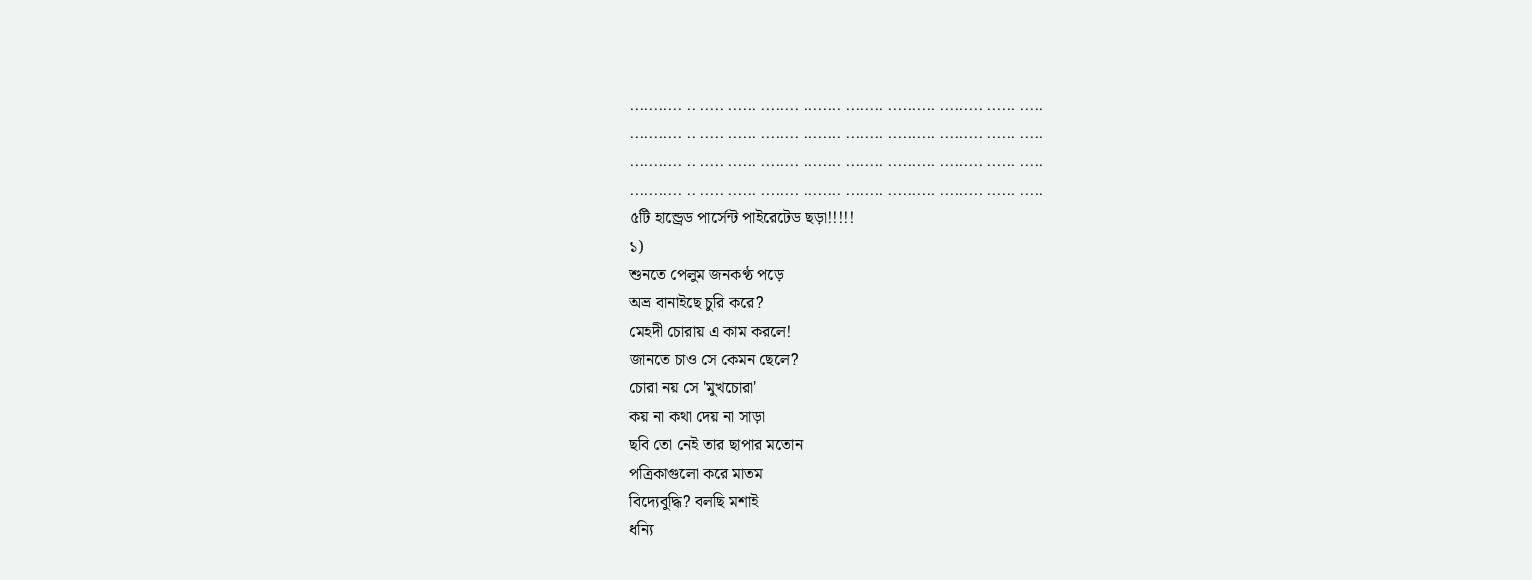........... .. ..... ...... ........ ........ ........ .......... ......... ...... .....
........... .. ..... ...... ........ ........ ........ .......... ......... ...... .....
........... .. ..... ...... ........ ........ ........ .......... ......... ...... .....
........... .. ..... ...... ........ ........ ........ .......... ......... ...... .....
৫টি হান্ড্রেড পার্সেন্ট পাইরেটেড ছড়া!!!!!
১)
শুনতে পেলুম জনকণ্ঠ পড়ে
অভ্র বানাইছে চুরি করে?
মেহদী চোরায় এ কাম করলে!
জানতে চাও সে কেমন ছেলে?
চোরা নয় সে 'মুখচোরা'
কয় না কথা দেয় না সাড়া
ছবি তো নেই তার ছাপার মতোন
পত্রিকাগুলো করে মাতম
বিদ্যেবুদ্ধি? বলছি মশাই
ধন্যি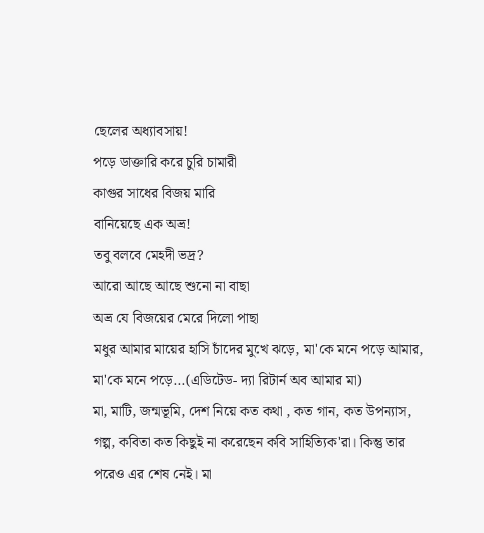ছেলের অধ্যাবসায়!
পড়ে ডাক্তারি করে চুরি চামারী
কাগুর সাধের বিজয় মারি
বানিয়েছে এক অভ্র!
তবু বলবে মেহদী ভদ্র?
আরো আছে আছে শুনো না বাছা
অভ্র যে বিজয়ের মেরে দিলো পাছা
মধুর আমার মায়ের হাসি চাঁদের মুখে ঝড়ে, মা'কে মনে পড়ে আমার, মা'কে মনে পড়ে...(এডিটেড- দ্যা রিটার্ন অব আমার মা)
মা, মাটি, জন্মভূমি, দেশ নিয়ে কত কথা , কত গান, কত উপন্যাস, গল্প, কবিতা কত কিছুই না করেছেন কবি সাহিত্যিক'রা। কিন্তু তার পরেও এর শেষ নেই। মা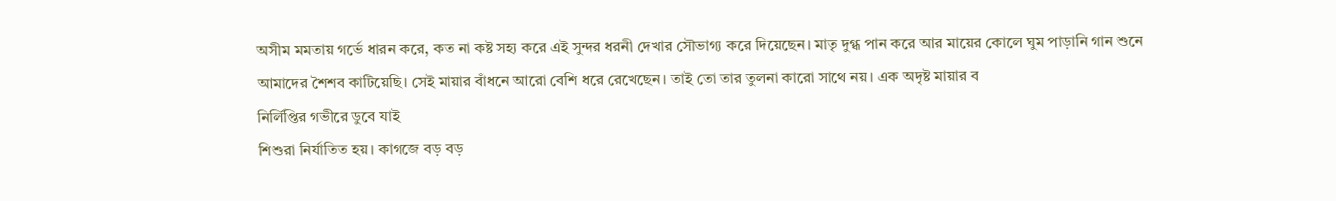অসীম মমতায় গর্ভে ধারন করে, কত না কষ্ট সহ্য করে এই সুন্দর ধরনী দেখার সৌভাগ্য করে দিয়েছেন। মাতৃ দুগ্ধ পান করে আর মায়ের কোলে ঘুম পাড়ানি গান শুনে আমাদের শৈশব কাটিয়েছি। সেই মায়ার বাঁধনে আরো বেশি ধরে রেখেছেন। তাই তো তার তুলনা কারো সাথে নয়। এক অদৃষ্ট মায়ার ব
নির্লিপ্তির গভীরে ডুবে যাই
শিশুরা নির্যাতিত হয়। কাগজে বড় বড়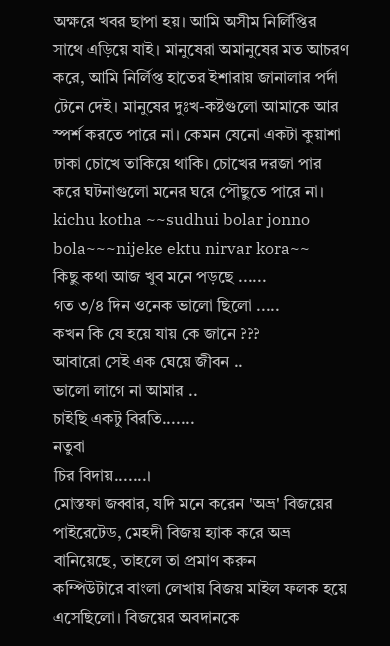অক্ষরে খবর ছাপা হয়। আমি অসীম নির্লিপ্তির সাথে এড়িয়ে যাই। মানুষেরা অমানুষের মত আচরণ করে, আমি নির্লিপ্ত হাতের ইশারায় জানালার পর্দা টেনে দেই। মানুষের দুঃখ-কষ্টগুলো আমাকে আর স্পর্শ করতে পারে না। কেমন যেনো একটা কুয়াশা ঢাকা চোখে তাকিয়ে থাকি। চোখের দরজা পার করে ঘটনাগুলো মনের ঘরে পৌছুতে পারে না।
kichu kotha ~~sudhui bolar jonno bola~~~nijeke ektu nirvar kora~~
কিছু কথা আজ খুব মনে পড়ছে ......
গত ৩/৪ দিন ওনেক ভালো ছিলো .....
কখন কি যে হয়ে যায় কে জানে ???
আবারো সেই এক ঘেয়ে জীবন ..
ভালো লাগে না আমার ..
চাইছি একটু বিরতি.......
নতুবা
চির বিদায়.......।
মোস্তফা জব্বার, যদি মনে করেন 'অভ্র' বিজয়ের পাইরেটেড, মেহদী বিজয় হ্যাক করে অভ্র বানিয়েছে, তাহলে তা প্রমাণ করুন
কম্পিউটারে বাংলা লেখায় বিজয় মাইল ফলক হয়ে এসেছিলো। বিজয়ের অবদানকে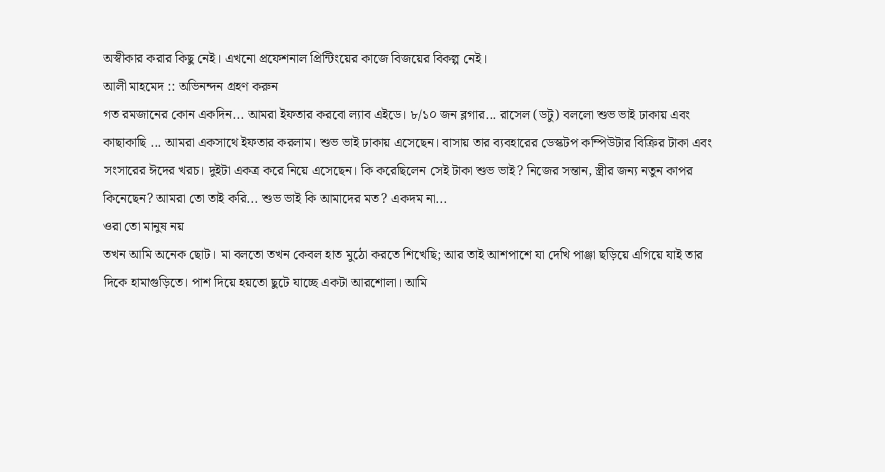অস্বীকার করার কিছু নেই। এখনো প্রফেশনাল প্রিন্টিংয়ের কাজে বিজয়ের বিকল্প নেই।
আলী মাহমেদ :: অভিনন্দন গ্রহণ করুন
গত রমজানের কোন একদিন... আমরা ইফতার করবো ল্যাব এইডে। ৮/১০ জন ব্লগার... রাসেল (ডটু) বললো শুভ ভাই ঢাকায় এবং কাছাকাছি ... আমরা একসাথে ইফতার করলাম। শুভ ভাই ঢাকায় এসেছেন। বাসায় তার ব্যবহারের ডেস্কটপ কম্পিউটার বিক্রির টাকা এবং সংসারের ঈদের খরচ। দুইটা একত্র করে নিয়ে এসেছেন। কি করেছিলেন সেই টাকা শুভ ভাই? নিজের সন্তান, স্ত্রীর জন্য নতুন কাপর কিনেছেন? আমরা তো তাই করি... শুভ ভাই কি আমাদের মত? একদম না...
ওরা তো মানুষ নয়
তখন আমি অনেক ছোট। মা বলতো তখন কেবল হাত মুঠো করতে শিখেছি; আর তাই আশপাশে যা দেখি পাঞ্জা ছড়িয়ে এগিয়ে যাই তার দিকে হামাগুড়িতে। পাশ দিয়ে হয়তো ছুটে যাচ্ছে একটা আরশোলা। আমি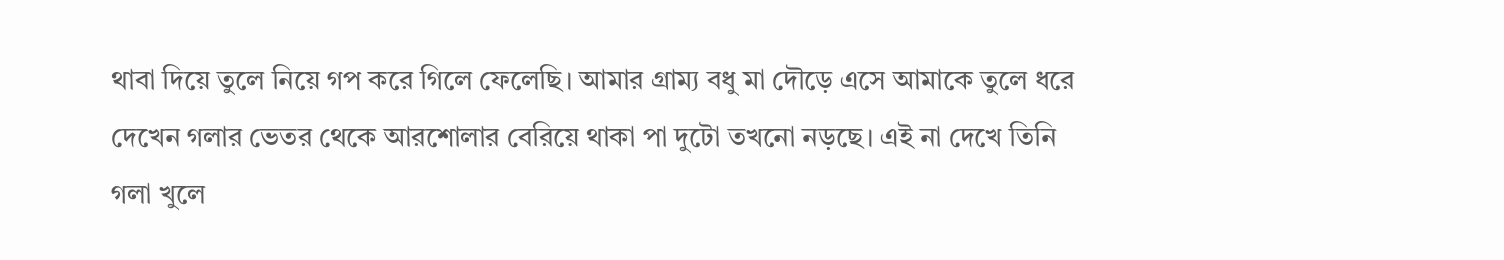থাবা দিয়ে তুলে নিয়ে গপ করে গিলে ফেলেছি। আমার গ্রাম্য বধু মা দৌড়ে এসে আমাকে তুলে ধরে দেখেন গলার ভেতর থেকে আরশোলার বেরিয়ে থাকা পা দুটো তখনো নড়ছে। এই না দেখে তিনি গলা খুলে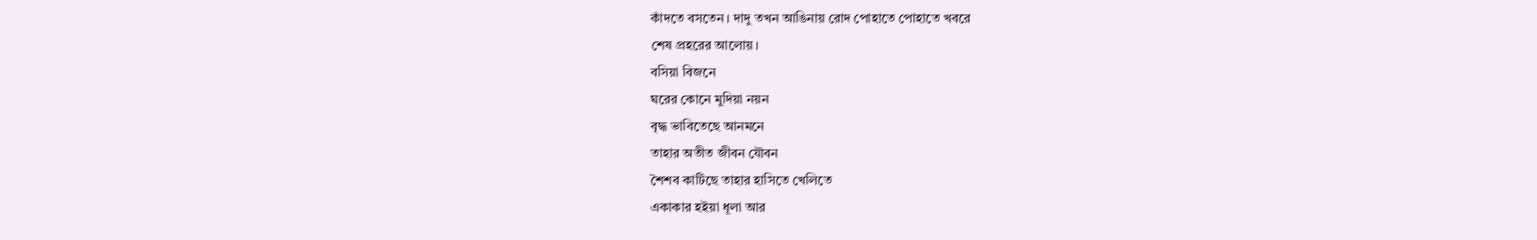কাঁদতে বসতেন। দাদু তখন আঙিনায় রোদ পোহাতে পোহাতে খবরে
শেষ প্রহরের আলোয়।
বসিয়া বিজনে
ঘরের কোনে মুদিয়া নয়ন
বৃদ্ধ ভাবিতেছে আনমনে
তাহার অতীত জীবন যৌবন
শৈশব কাটিছে তাহার হাসিতে খেলিতে
একাকার হইয়া ধূলা আর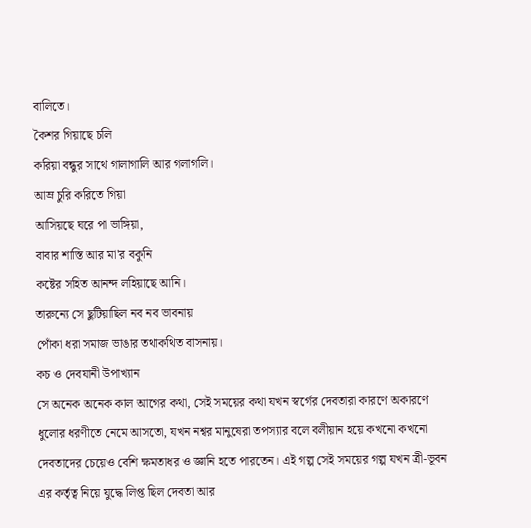বালিতে।
কৈশর গিয়াছে চলি
করিয়া বন্ধুর সাথে গালাগালি আর গলাগলি।
আম্র চুরি করিতে গিয়া
আসিয়ছে ঘরে পা ভাঙ্গিয়া,
বাবার শাস্তি আর মা'র বকুনি
কষ্টের সহিত আনন্দ লহিয়াছে আনি।
তারুন্যে সে ছুটিয়াছিল নব নব ভাবনায়
পোঁকা ধরা সমাজ ভাঙার তথাকথিত বাসনায়।
কচ ও দেবযানী উপাখ্যান
সে অনেক অনেক কাল আগের কথা, সেই সময়ের কথা যখন স্বর্গের দেবতারা কারণে অকারণে ধুলোর ধরণীতে নেমে আসতো, যখন নশ্বর মানুষেরা তপস্যার বলে বলীয়ান হয়ে কখনো কখনো দেবতাদের চেয়েও বেশি ক্ষমতাধর ও জ্ঞানি হতে পারতেন। এই গল্প সেই সময়ের গল্প যখন ত্রী-ভূবন এর কর্তৃত্ব নিয়ে যুদ্ধে লিপ্ত ছিল দেবতা আর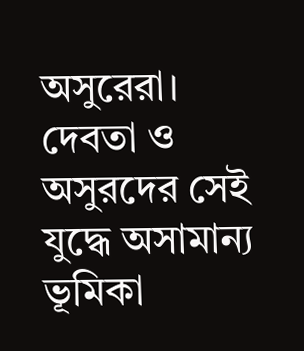অসুরেরা। দেবতা ও অসুরদের সেই যুদ্ধে অসামান্য ভূমিকা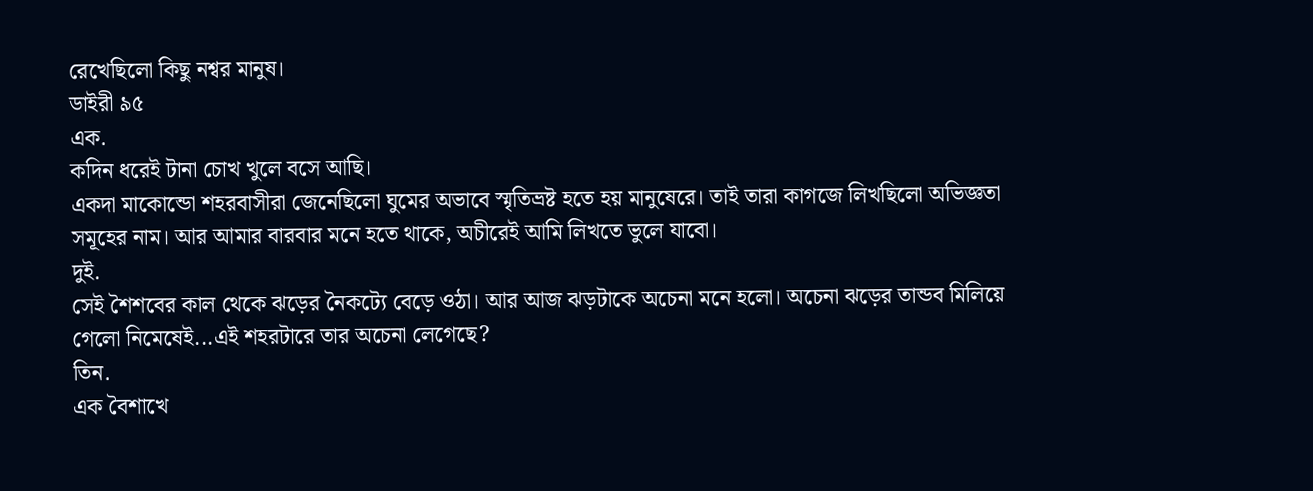রেখেছিলো কিছু নশ্বর মানুষ।
ডাইরী ৯৫
এক.
কদিন ধরেই টানা চোখ খুলে বসে আছি।
একদা মাকোন্ডো শহরবাসীরা জেনেছিলো ঘুমের অভাবে স্মৃতিভ্রষ্ট হতে হয় মানুষেরে। তাই তারা কাগজে লিখছিলো অভিজ্ঞতা সমূহের নাম। আর আমার বারবার মনে হতে থাকে, অচীরেই আমি লিখতে ভুলে যাবো।
দুই.
সেই শৈশবের কাল থেকে ঝড়ের নৈকট্যে বেড়ে ওঠা। আর আজ ঝড়টাকে অচেনা মনে হলো। অচেনা ঝড়ের তান্ডব মিলিয়ে গেলো নিমেষেই...এই শহরটারে তার অচেনা লেগেছে?
তিন.
এক বৈশাখে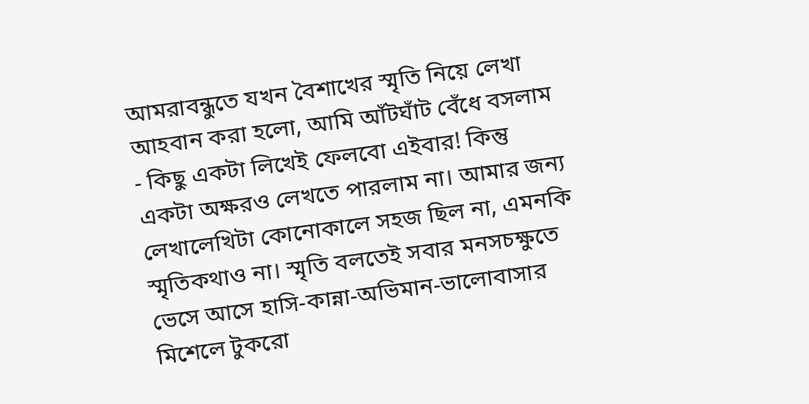আমরাবন্ধুতে যখন বৈশাখের স্মৃতি নিয়ে লেখা আহবান করা হলো, আমি আঁটঘাঁট বেঁধে বসলাম - কিছু একটা লিখেই ফেলবো এইবার! কিন্তু একটা অক্ষরও লেখতে পারলাম না। আমার জন্য লেখালেখিটা কোনোকালে সহজ ছিল না, এমনকি স্মৃতিকথাও না। স্মৃতি বলতেই সবার মনসচক্ষুতে ভেসে আসে হাসি-কান্না-অভিমান-ভালোবাসার মিশেলে টুকরো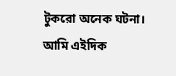টুকরো অনেক ঘটনা। আমি এইদিক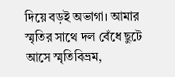দিয়ে বড়ই অভাগা। আমার স্মৃতির সাথে দল বেঁধে ছুটে আসে স্মৃতিবিভ্রম,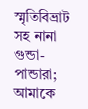স্মৃতিবিভ্রাট সহ নানা গুন্ডা-পান্ডারা; আমাকে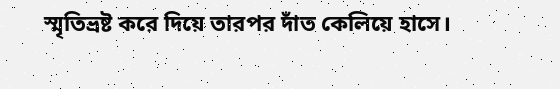স্মৃতিভ্রষ্ট করে দিয়ে তারপর দাঁত কেলিয়ে হাসে।